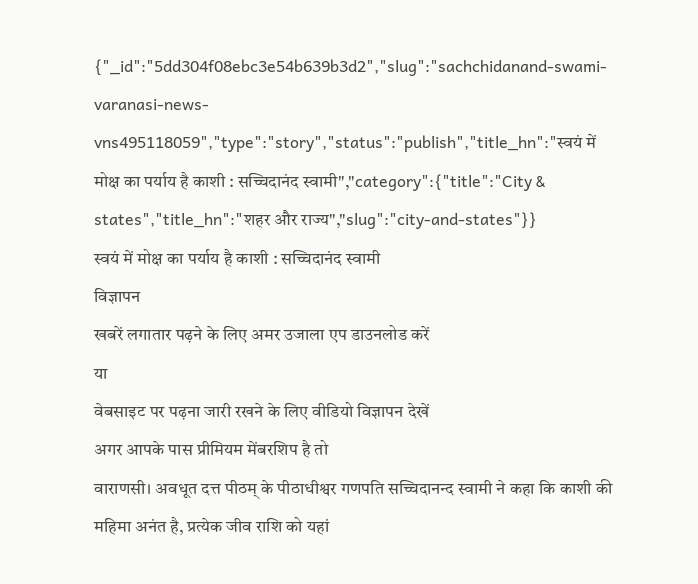{"_id":"5dd304f08ebc3e54b639b3d2","slug":"sachchidanand-swami-varanasi-news-vns495118059","type":"story","status":"publish","title_hn":"स्वयं में मोक्ष का पर्याय है काशी : सच्चिदानंद स्वामी","category":{"title":"City & states","title_hn":"शहर और राज्य","slug":"city-and-states"}}
स्वयं में मोक्ष का पर्याय है काशी : सच्चिदानंद स्वामी
विज्ञापन
खबरें लगातार पढ़ने के लिए अमर उजाला एप डाउनलोड करें
या
वेबसाइट पर पढ़ना जारी रखने के लिए वीडियो विज्ञापन देखें
अगर आपके पास प्रीमियम मेंबरशिप है तो
वाराणसी। अवधूत दत्त पीठम् के पीठाधीश्वर गणपति सच्चिदानन्द स्वामी ने कहा कि काशी की महिमा अनंत है, प्रत्येक जीव राशि को यहां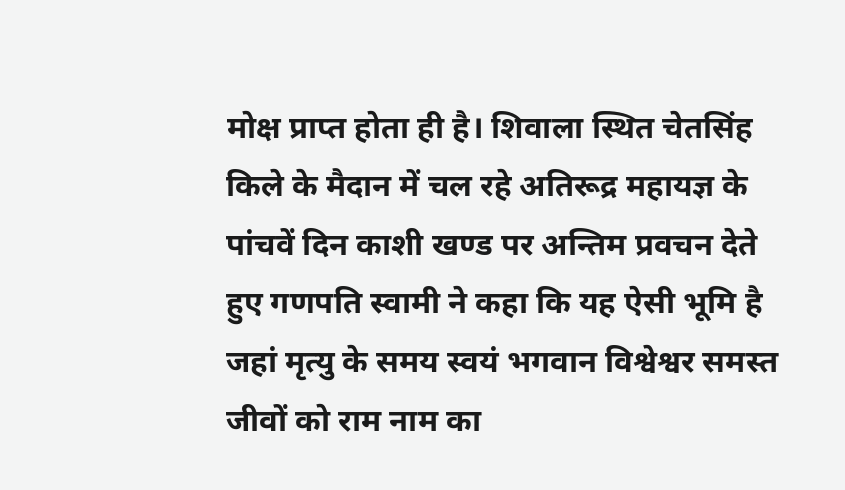मोक्ष प्राप्त होता ही है। शिवाला स्थित चेतसिंह किले के मैदान में चल रहे अतिरूद्र महायज्ञ के पांचवें दिन काशी खण्ड पर अन्तिम प्रवचन देते हुए गणपति स्वामी ने कहा कि यह ऐसी भूमि है जहां मृत्यु के समय स्वयं भगवान विश्वेश्वर समस्त जीवों को राम नाम का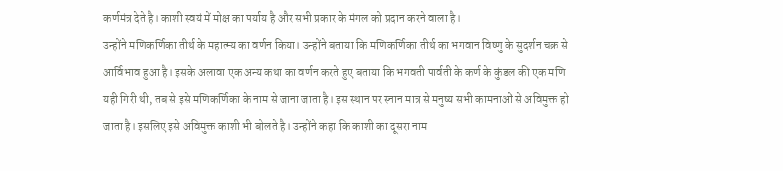कर्णमंत्र देते है। काशी स्वयं में मोक्ष का पर्याय है और सभी प्रकार के मंगल को प्रदान करने वाला है।
उन्होंने मणिकर्णिका तीर्थ के महात्म्य का वर्णन किया। उन्होंने बताया कि मणिकर्णिका तीर्थ का भगवान विष्णु के सुदर्शन चक्र से आर्विभाव हुआ है। इसके अलावा एक अन्य कथा का वर्णन करते हुए बताया कि भगवती पार्वती के कर्ण के कुंडल की एक मणि यही गिरी थी, तब से इसे मणिकर्णिका के नाम से जाना जाता है। इस स्थान पर स्नान मात्र से मनुष्य सभी कामनाओं से अविमुक्त हो जाता है। इसलिए इसे अविमुक्त काशी भी बोलते है। उन्होंने कहा कि काशी का दूसरा नाम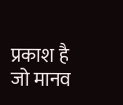प्रकाश है जो मानव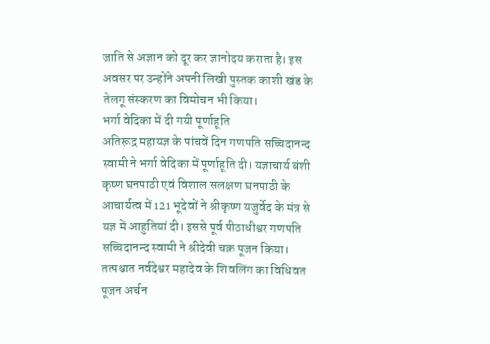जाति से अज्ञान को दूर कर ज्ञानोदय कराता है। इस अवसर पर उन्होंने अपनी लिखी पुस्तक काशी खंड के तेलगू संस्करण का विमोचन भी किया।
भर्गा वेदिका में दी गयी पूर्णाहूति
अतिरूद्र महायज्ञ के पांचवें दिन गणपति सच्चिदानन्द स्वामी ने भर्गा वेदिका में पूर्णाहूति दी। यज्ञाचार्य बंशी कृष्ण घनपाठी एवं विशाल सलक्षण घनपाठी के आचार्यत्व में 121 भूदेवों ने श्रीकृष्ण यजुर्वेद के मंत्र से यज्ञ में आहुतियां दी। इससे पूर्व पीठाधीश्वर गणपति सच्चिदानन्द स्वामी ने श्रीदेवी चक्र पूजन किया। तत्पश्चात नर्वदेश्वर महादेव के शिवलिंग का विधिवत पूजन अर्चन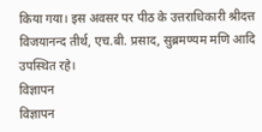किया गया। इस अवसर पर पीठ के उत्तराधिकारी श्रीदत्त विजयानन्द तीर्थ, एच.बी. प्रसाद, सुब्रमण्यम मणि आदि उपस्थित रहे।
विज्ञापन
विज्ञापन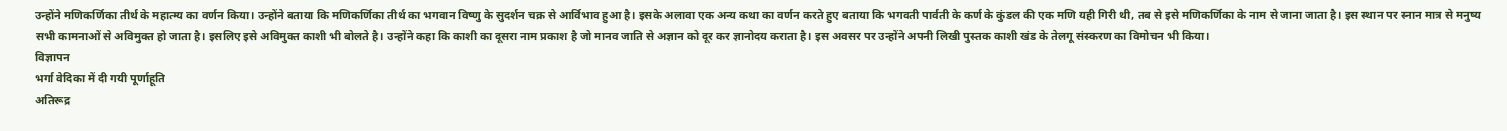उन्होंने मणिकर्णिका तीर्थ के महात्म्य का वर्णन किया। उन्होंने बताया कि मणिकर्णिका तीर्थ का भगवान विष्णु के सुदर्शन चक्र से आर्विभाव हुआ है। इसके अलावा एक अन्य कथा का वर्णन करते हुए बताया कि भगवती पार्वती के कर्ण के कुंडल की एक मणि यही गिरी थी, तब से इसे मणिकर्णिका के नाम से जाना जाता है। इस स्थान पर स्नान मात्र से मनुष्य सभी कामनाओं से अविमुक्त हो जाता है। इसलिए इसे अविमुक्त काशी भी बोलते है। उन्होंने कहा कि काशी का दूसरा नाम प्रकाश है जो मानव जाति से अज्ञान को दूर कर ज्ञानोदय कराता है। इस अवसर पर उन्होंने अपनी लिखी पुस्तक काशी खंड के तेलगू संस्करण का विमोचन भी किया।
विज्ञापन
भर्गा वेदिका में दी गयी पूर्णाहूति
अतिरूद्र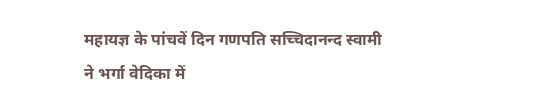महायज्ञ के पांचवें दिन गणपति सच्चिदानन्द स्वामी ने भर्गा वेदिका में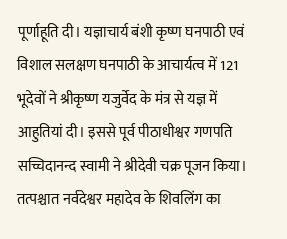पूर्णाहूति दी। यज्ञाचार्य बंशी कृष्ण घनपाठी एवं विशाल सलक्षण घनपाठी के आचार्यत्व में 121 भूदेवों ने श्रीकृष्ण यजुर्वेद के मंत्र से यज्ञ में आहुतियां दी। इससे पूर्व पीठाधीश्वर गणपति सच्चिदानन्द स्वामी ने श्रीदेवी चक्र पूजन किया। तत्पश्चात नर्वदेश्वर महादेव के शिवलिंग का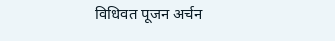विधिवत पूजन अर्चन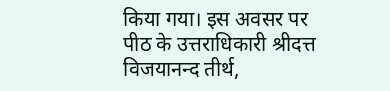किया गया। इस अवसर पर पीठ के उत्तराधिकारी श्रीदत्त विजयानन्द तीर्थ,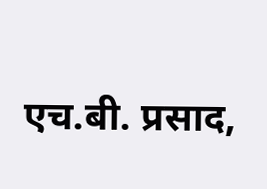एच.बी. प्रसाद,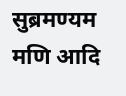सुब्रमण्यम मणि आदि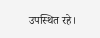उपस्थित रहे।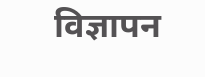विज्ञापन